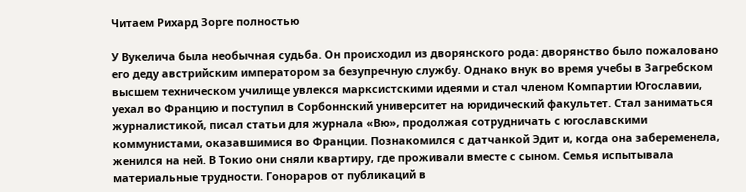Читаем Рихард Зорге полностью

У Вукелича была необычная судьба. Он происходил из дворянского рода: дворянство было пожаловано его деду австрийским императором за безупречную службу. Однако внук во время учебы в Загребском высшем техническом училище увлекся марксистскими идеями и стал членом Компартии Югославии, уехал во Францию и поступил в Сорбоннский университет на юридический факультет. Стал заниматься журналистикой, писал статьи для журнала «Вю», продолжая сотрудничать с югославскими коммунистами, оказавшимися во Франции. Познакомился с датчанкой Эдит и, когда она забеременела, женился на ней. В Токио они сняли квартиру, где проживали вместе с сыном. Семья испытывала материальные трудности. Гонораров от публикаций в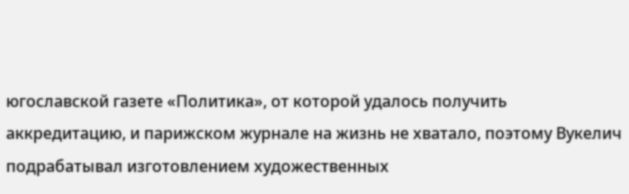югославской газете «Политика», от которой удалось получить аккредитацию, и парижском журнале на жизнь не хватало, поэтому Вукелич подрабатывал изготовлением художественных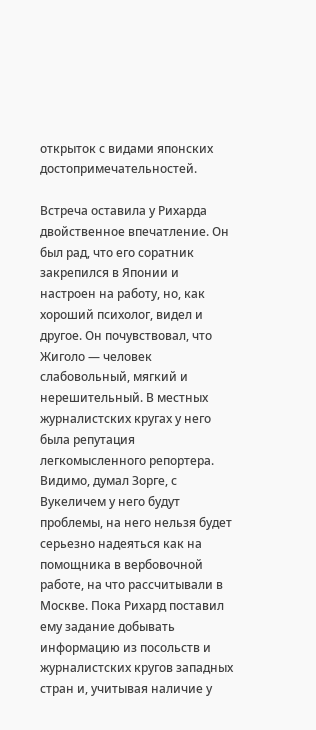открыток с видами японских достопримечательностей.

Встреча оставила у Рихарда двойственное впечатление. Он был рад, что его соратник закрепился в Японии и настроен на работу, но, как хороший психолог, видел и другое. Он почувствовал, что Жиголо — человек слабовольный, мягкий и нерешительный. В местных журналистских кругах у него была репутация легкомысленного репортера. Видимо, думал Зорге, с Вукеличем у него будут проблемы, на него нельзя будет серьезно надеяться как на помощника в вербовочной работе, на что рассчитывали в Москве. Пока Рихард поставил ему задание добывать информацию из посольств и журналистских кругов западных стран и, учитывая наличие у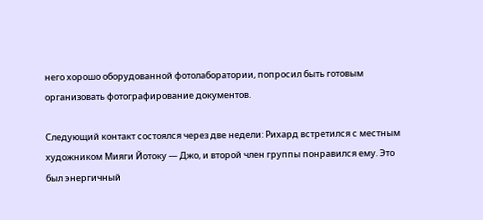него хорошо оборудованной фотолаборатории, попросил быть готовым организовать фотографирование документов.

Следующий контакт состоялся через две недели: Рихард встретился с местным художником Мияги Йотоку — Джо, и второй член группы понравился ему. Это был энергичный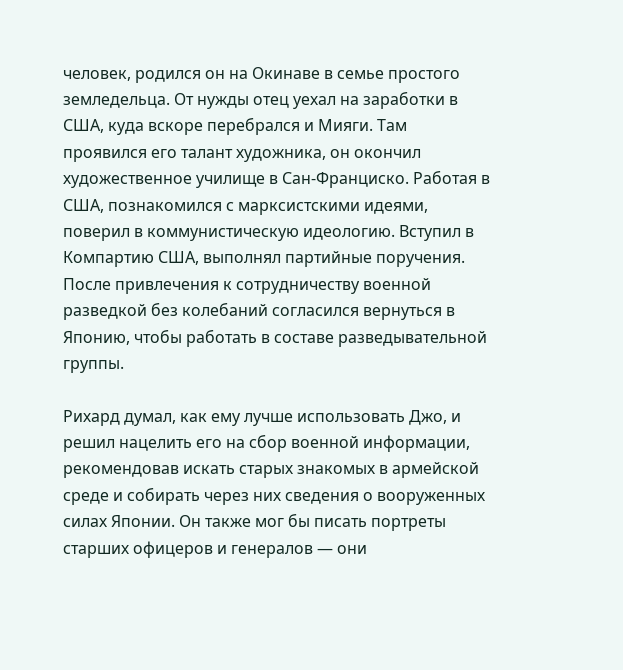человек, родился он на Окинаве в семье простого земледельца. От нужды отец уехал на заработки в США, куда вскоре перебрался и Мияги. Там проявился его талант художника, он окончил художественное училище в Сан-Франциско. Работая в США, познакомился с марксистскими идеями, поверил в коммунистическую идеологию. Вступил в Компартию США, выполнял партийные поручения. После привлечения к сотрудничеству военной разведкой без колебаний согласился вернуться в Японию, чтобы работать в составе разведывательной группы.

Рихард думал, как ему лучше использовать Джо, и решил нацелить его на сбор военной информации, рекомендовав искать старых знакомых в армейской среде и собирать через них сведения о вооруженных силах Японии. Он также мог бы писать портреты старших офицеров и генералов — они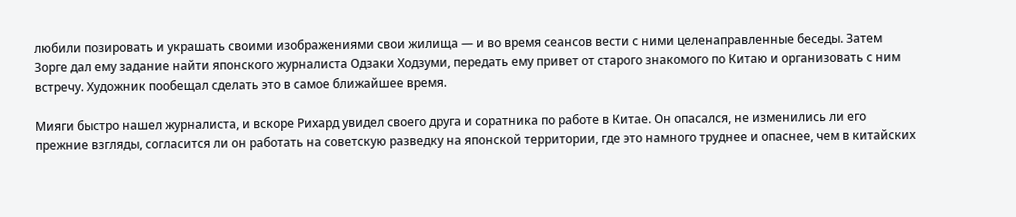любили позировать и украшать своими изображениями свои жилища — и во время сеансов вести с ними целенаправленные беседы. Затем Зорге дал ему задание найти японского журналиста Одзаки Ходзуми, передать ему привет от старого знакомого по Китаю и организовать с ним встречу. Художник пообещал сделать это в самое ближайшее время.

Мияги быстро нашел журналиста, и вскоре Рихард увидел своего друга и соратника по работе в Китае. Он опасался, не изменились ли его прежние взгляды, согласится ли он работать на советскую разведку на японской территории, где это намного труднее и опаснее, чем в китайских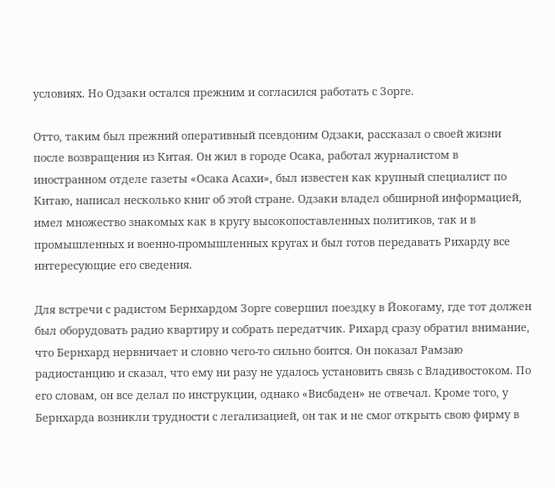условиях. Но Одзаки остался прежним и согласился работать с Зорге.

Отто, таким был прежний оперативный псевдоним Одзаки, рассказал о своей жизни после возвращения из Китая. Он жил в городе Осака, работал журналистом в иностранном отделе газеты «Осака Асахи», был известен как крупный специалист по Китаю, написал несколько книг об этой стране. Одзаки владел обширной информацией, имел множество знакомых как в кругу высокопоставленных политиков, так и в промышленных и военно-промышленных кругах и был готов передавать Рихарду все интересующие его сведения.

Для встречи с радистом Бернхардом Зорге совершил поездку в Йокогаму, где тот должен был оборудовать радио квартиру и собрать передатчик. Рихард сразу обратил внимание, что Бернхард нервничает и словно чего-то сильно боится. Он показал Рамзаю радиостанцию и сказал, что ему ни разу не удалось установить связь с Владивостоком. По его словам, он все делал по инструкции, однако «Висбаден» не отвечал. Кроме того, у Бернхарда возникли трудности с легализацией, он так и не смог открыть свою фирму в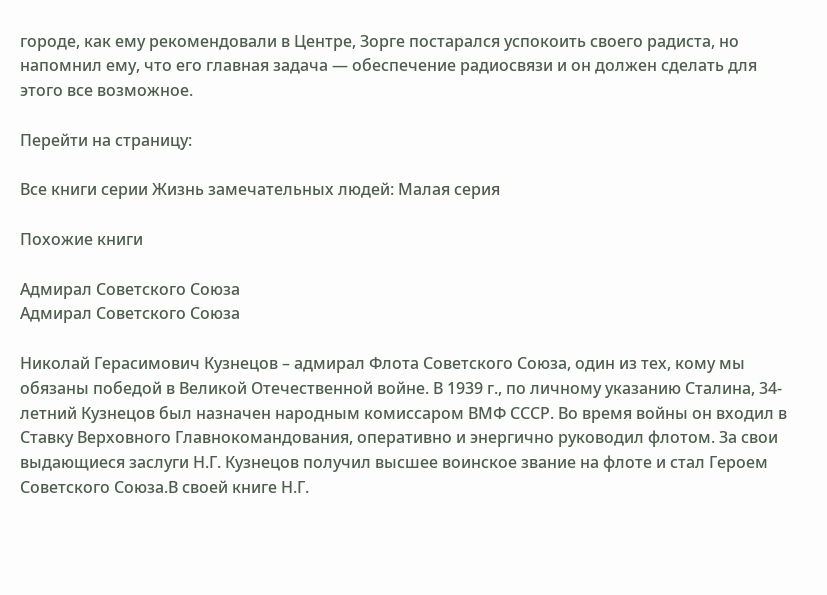городе, как ему рекомендовали в Центре, Зорге постарался успокоить своего радиста, но напомнил ему, что его главная задача — обеспечение радиосвязи и он должен сделать для этого все возможное.

Перейти на страницу:

Все книги серии Жизнь замечательных людей: Малая серия

Похожие книги

Адмирал Советского Союза
Адмирал Советского Союза

Николай Герасимович Кузнецов – адмирал Флота Советского Союза, один из тех, кому мы обязаны победой в Великой Отечественной войне. В 1939 г., по личному указанию Сталина, 34-летний Кузнецов был назначен народным комиссаром ВМФ СССР. Во время войны он входил в Ставку Верховного Главнокомандования, оперативно и энергично руководил флотом. За свои выдающиеся заслуги Н.Г. Кузнецов получил высшее воинское звание на флоте и стал Героем Советского Союза.В своей книге Н.Г.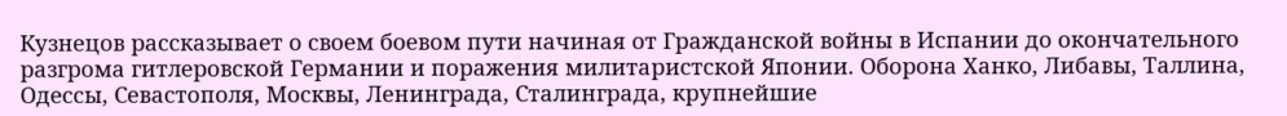Кузнецов рассказывает о своем боевом пути начиная от Гражданской войны в Испании до окончательного разгрома гитлеровской Германии и поражения милитаристской Японии. Оборона Ханко, Либавы, Таллина, Одессы, Севастополя, Москвы, Ленинграда, Сталинграда, крупнейшие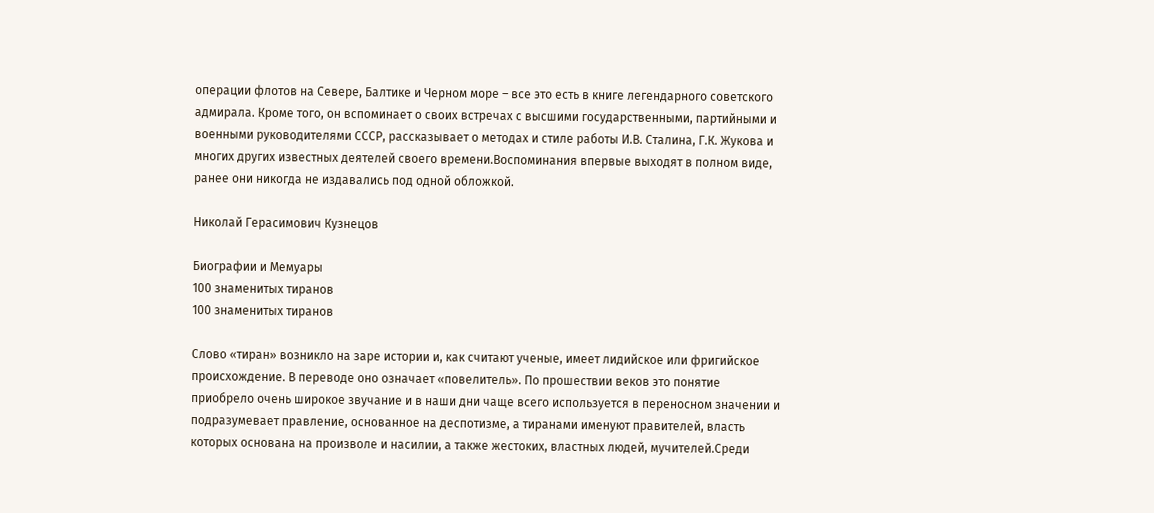операции флотов на Севере, Балтике и Черном море – все это есть в книге легендарного советского адмирала. Кроме того, он вспоминает о своих встречах с высшими государственными, партийными и военными руководителями СССР, рассказывает о методах и стиле работы И.В. Сталина, Г.К. Жукова и многих других известных деятелей своего времени.Воспоминания впервые выходят в полном виде, ранее они никогда не издавались под одной обложкой.

Николай Герасимович Кузнецов

Биографии и Мемуары
100 знаменитых тиранов
100 знаменитых тиранов

Слово «тиран» возникло на заре истории и, как считают ученые, имеет лидийское или фригийское происхождение. В переводе оно означает «повелитель». По прошествии веков это понятие приобрело очень широкое звучание и в наши дни чаще всего используется в переносном значении и подразумевает правление, основанное на деспотизме, а тиранами именуют правителей, власть которых основана на произволе и насилии, а также жестоких, властных людей, мучителей.Среди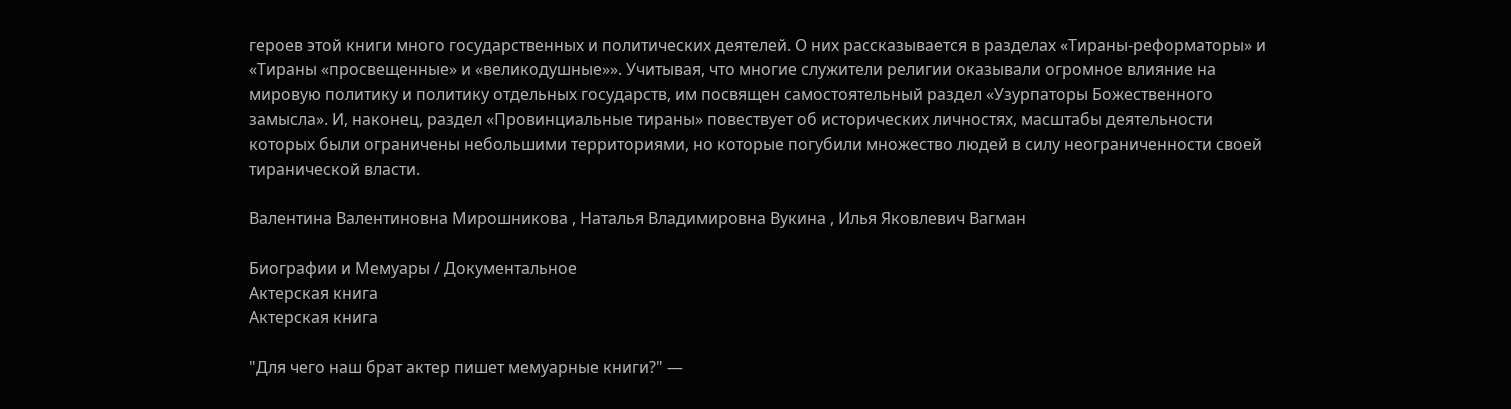героев этой книги много государственных и политических деятелей. О них рассказывается в разделах «Тираны-реформаторы» и «Тираны «просвещенные» и «великодушные»». Учитывая, что многие служители религии оказывали огромное влияние на мировую политику и политику отдельных государств, им посвящен самостоятельный раздел «Узурпаторы Божественного замысла». И, наконец, раздел «Провинциальные тираны» повествует об исторических личностях, масштабы деятельности которых были ограничены небольшими территориями, но которые погубили множество людей в силу неограниченности своей тиранической власти.

Валентина Валентиновна Мирошникова , Наталья Владимировна Вукина , Илья Яковлевич Вагман

Биографии и Мемуары / Документальное
Актерская книга
Актерская книга

"Для чего наш брат актер пишет мемуарные книги?" —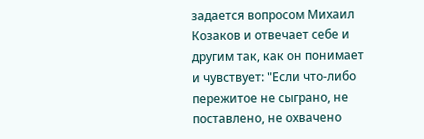задается вопросом Михаил Козаков и отвечает себе и другим так, как он понимает и чувствует: "Если что-либо пережитое не сыграно, не поставлено, не охвачено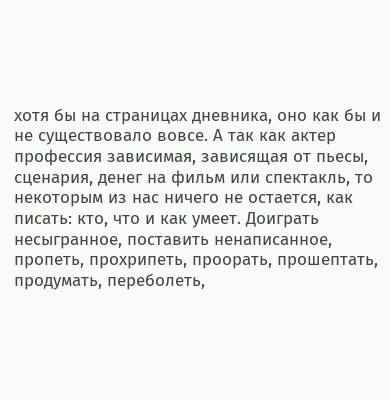хотя бы на страницах дневника, оно как бы и не существовало вовсе. А так как актер профессия зависимая, зависящая от пьесы, сценария, денег на фильм или спектакль, то некоторым из нас ничего не остается, как писать: кто, что и как умеет. Доиграть несыгранное, поставить ненаписанное, пропеть, прохрипеть, проорать, прошептать, продумать, переболеть,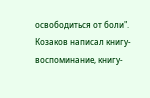освободиться от боли". Козаков написал книгу-воспоминание, книгу-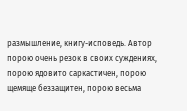размышление, книгу-исповедь. Автор порою очень резок в своих суждениях, порою ядовито саркастичен, порою щемяще беззащитен, порою весьма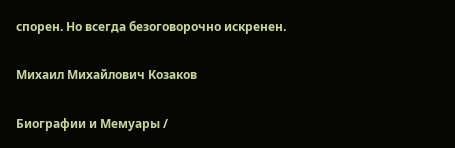спорен. Но всегда безоговорочно искренен.

Михаил Михайлович Козаков

Биографии и Мемуары /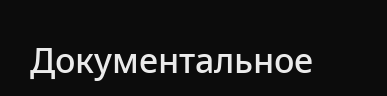Документальное